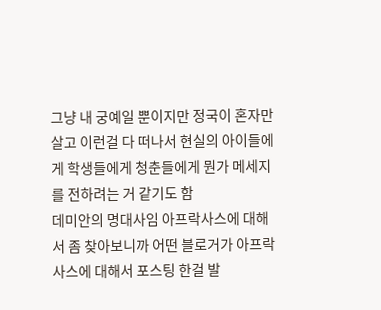그냥 내 궁예일 뿐이지만 정국이 혼자만 살고 이런걸 다 떠나서 현실의 아이들에게 학생들에게 청춘들에게 뭔가 메세지를 전하려는 거 같기도 함
데미안의 명대사임 아프락사스에 대해서 좀 찾아보니까 어떤 블로거가 아프락사스에 대해서 포스팅 한걸 발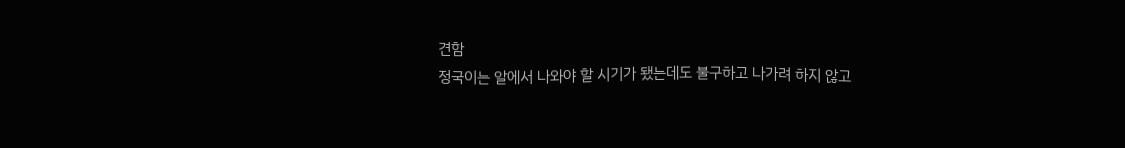견함
정국이는 알에서 나와야 할 시기가 됐는데도 불구하고 나가려 하지 않고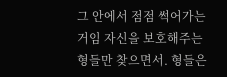그 안에서 점점 썩어가는 거임 자신을 보호해주는 형들만 찾으면서. 형들은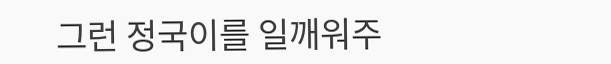그런 정국이를 일깨워주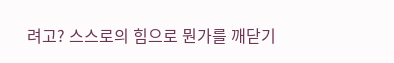려고? 스스로의 힘으로 뭔가를 깨닫기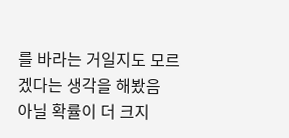를 바라는 거일지도 모르겠다는 생각을 해봤음
아닐 확률이 더 크지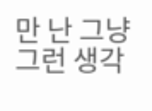만 난 그냥 그런 생각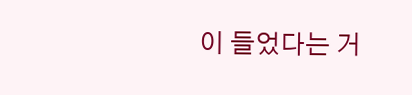이 들었다는 거